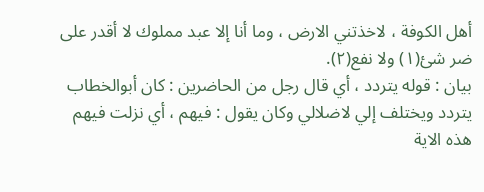أهل الكوفة ، لاخذتني الارض ، وما أنا إلا عبد مملوك لا أقدر على ضر شئ(١) ولا نفع(٢).
بيان : قوله يتردد ، أي قال رجل من الحاضرين : كان أبوالخطاب يتردد ويختلف إلي لاضلالي وكان يقول : فيهم ، أي نزلت فيهم هذه الاية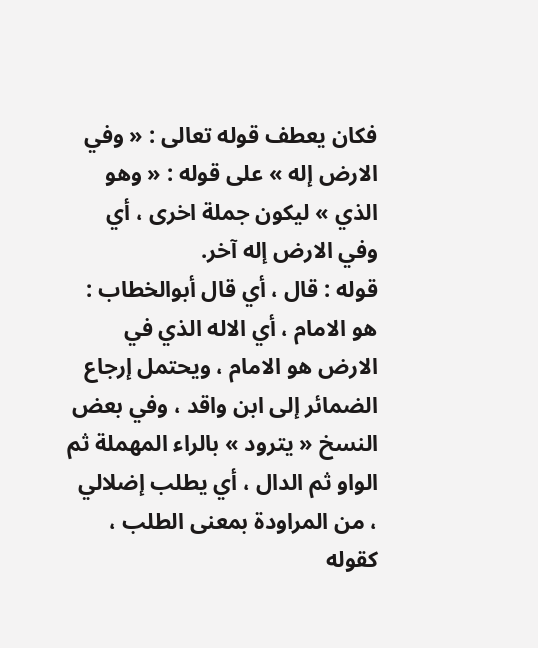فكان يعطف قوله تعالى : « وفي الارض إله » على قوله : « وهو الذي » ليكون جملة اخرى ، أي وفي الارض إله آخر.
قوله : قال ، أي قال أبوالخطاب : هو الامام ، أي الاله الذي في الارض هو الامام ، ويحتمل إرجاع الضمائر إلى ابن واقد ، وفي بعض النسخ « يترود » بالراء المهملة ثم الواو ثم الدال ، أي يطلب إضلالي ، من المراودة بمعنى الطلب ، كقوله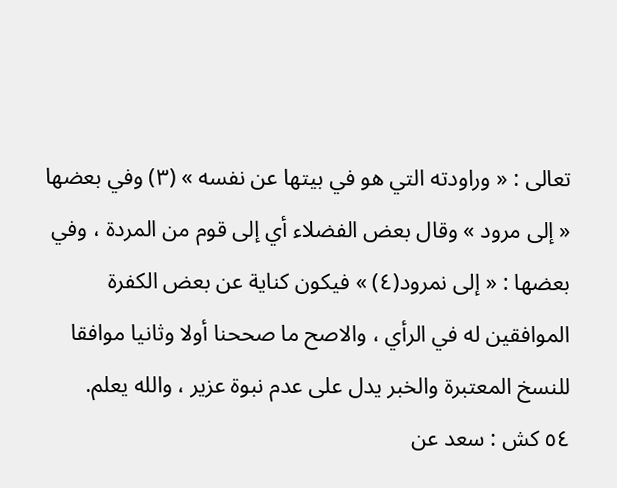تعالى : « وراودته التي هو في بيتها عن نفسه » (٣) وفي بعضها « إلى مرود » وقال بعض الفضلاء أي إلى قوم من المردة ، وفي بعضها : « إلى نمرود(٤) » فيكون كناية عن بعض الكفرة الموافقين له في الرأي ، والاصح ما صححنا أولا وثانيا موافقا للنسخ المعتبرة والخبر يدل على عدم نبوة عزير ، والله يعلم.
٥٤ كش : سعد عن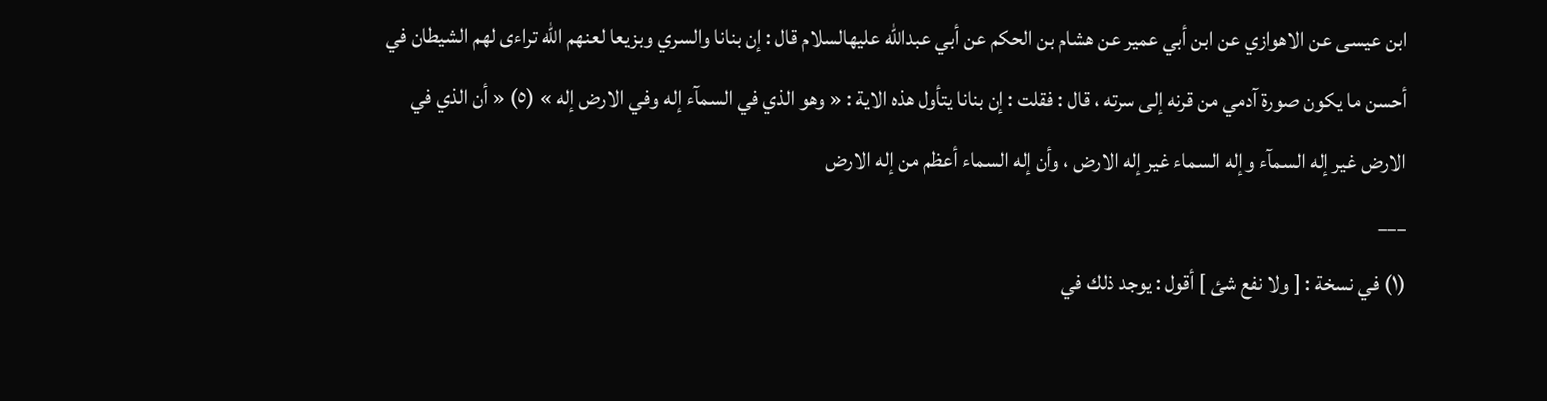ابن عيسى عن الاهوازي عن ابن أبي عمير عن هشام بن الحكم عن أبي عبدالله عليهالسلام قال : إن بنانا والسري وبزيعا لعنهم الله تراءى لهم الشيطان في أحسن ما يكون صورة آدمي من قرنه إلى سرته ، قال : فقلت : إن بنانا يتأول هذه الاية : « وهو الذي في السمآء إله وفي الارض إله » (٥) « أن الذي في الارض غير إله السمآء وإله السماء غير إله الارض ، وأن إله السماء أعظم من إله الارض
___
(١) في نسخة : [ ولا نفع شئ ] أقول : يوجد ذلك في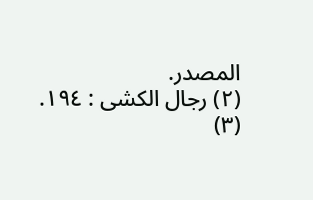المصدر.
(٢) رجال الكشى : ١٩٤.
(٣)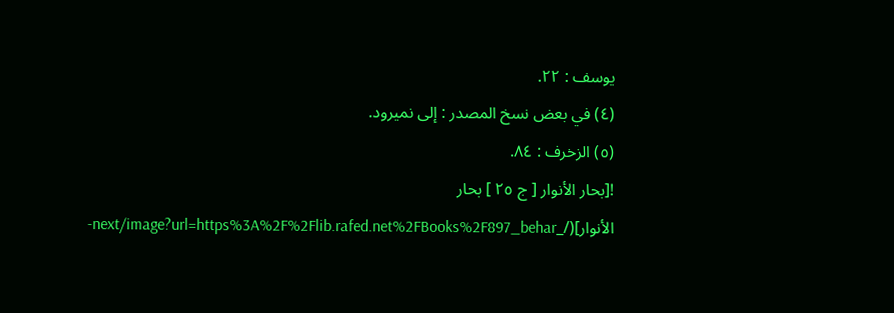يوسف : ٢٢.
(٤) في بعض نسخ المصدر : إلى نميرود.
(٥) الزخرف : ٨٤.
![بحار الأنوار [ ج ٢٥ ] بحار الأنوار](/_next/image?url=https%3A%2F%2Flib.rafed.net%2FBooks%2F897_behar-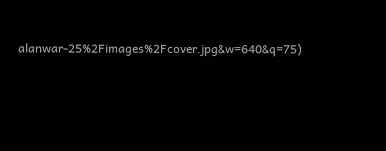alanwar-25%2Fimages%2Fcover.jpg&w=640&q=75)